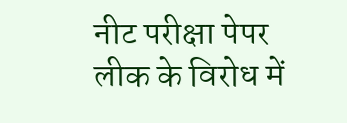नीट परीक्षा पेपर लीक के विरोध में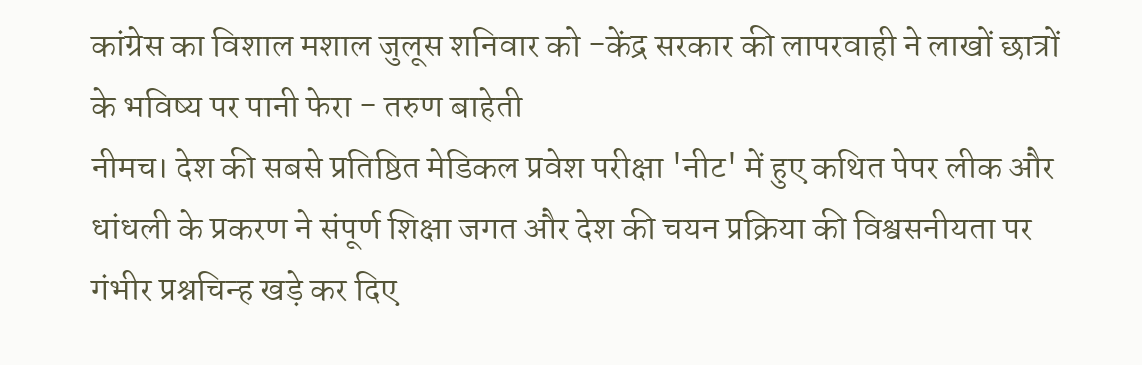कांग्रेस का विशाल मशाल जुलूस शनिवार को -केंद्र सरकार की लापरवाही ने लाखों छात्रों के भविष्य पर पानी फेरा - तरुण बाहेती
नीमच। देश की सबसे प्रतिष्ठित मेडिकल प्रवेश परीक्षा 'नीट' में हुए कथित पेपर लीक और धांधली के प्रकरण ने संपूर्ण शिक्षा जगत और देश की चयन प्रक्रिया की विश्वसनीयता पर गंभीर प्रश्नचिन्ह खड़े कर दिए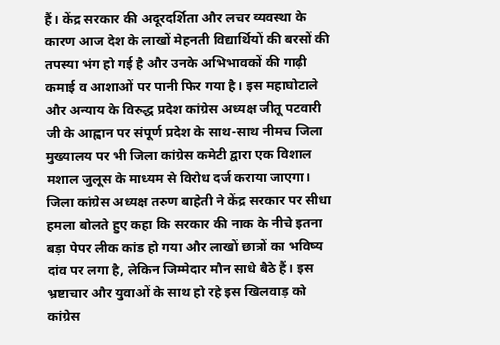हैं। केंद्र सरकार की अदूरदर्शिता और लचर व्यवस्था के कारण आज देश के लाखों मेहनती विद्यार्थियों की बरसों की तपस्या भंग हो गई है और उनके अभिभावकों की गाढ़ी कमाई व आशाओं पर पानी फिर गया है। इस महाघोटाले और अन्याय के विरुद्ध प्रदेश कांग्रेस अध्यक्ष जीतू पटवारी जी के आह्वान पर संपूर्ण प्रदेश के साथ-साथ नीमच जिला मुख्यालय पर भी जिला कांग्रेस कमेटी द्वारा एक विशाल मशाल जुलूस के माध्यम से विरोध दर्ज कराया जाएगा।
जिला कांग्रेस अध्यक्ष तरुण बाहेती ने केंद्र सरकार पर सीधा हमला बोलते हुए कहा कि सरकार की नाक के नीचे इतना बड़ा पेपर लीक कांड हो गया और लाखों छात्रों का भविष्य दांव पर लगा है, लेकिन जिम्मेदार मौन साधे बैठे हैं। इस भ्रष्टाचार और युवाओं के साथ हो रहे इस खिलवाड़ को कांग्रेस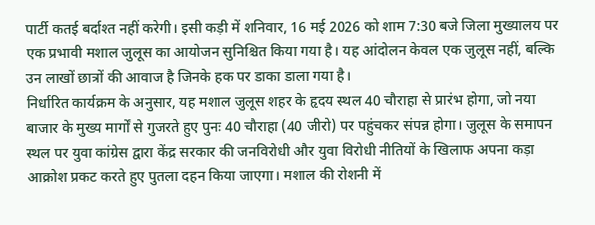पार्टी कतई बर्दाश्त नहीं करेगी। इसी कड़ी में शनिवार, 16 मई 2026 को शाम 7:30 बजे जिला मुख्यालय पर एक प्रभावी मशाल जुलूस का आयोजन सुनिश्चित किया गया है। यह आंदोलन केवल एक जुलूस नहीं, बल्कि उन लाखों छात्रों की आवाज है जिनके हक पर डाका डाला गया है।
निर्धारित कार्यक्रम के अनुसार, यह मशाल जुलूस शहर के हृदय स्थल 40 चौराहा से प्रारंभ होगा, जो नया बाजार के मुख्य मार्गों से गुजरते हुए पुनः 40 चौराहा (40 जीरो) पर पहुंचकर संपन्न होगा। जुलूस के समापन स्थल पर युवा कांग्रेस द्वारा केंद्र सरकार की जनविरोधी और युवा विरोधी नीतियों के खिलाफ अपना कड़ा आक्रोश प्रकट करते हुए पुतला दहन किया जाएगा। मशाल की रोशनी में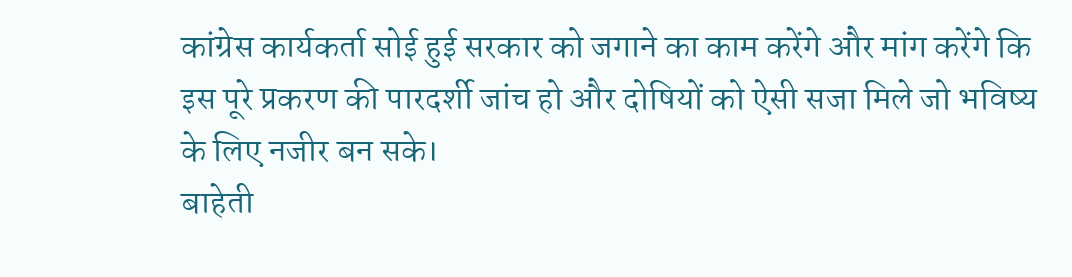कांग्रेस कार्यकर्ता सोई हुई सरकार को जगाने का काम करेंगे और मांग करेंगे कि इस पूरे प्रकरण की पारदर्शी जांच हो और दोषियों को ऐसी सजा मिले जो भविष्य के लिए नजीर बन सके।
बाहेती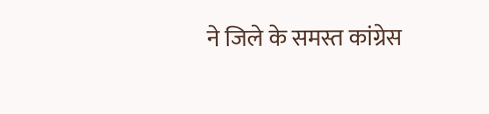ने जिले के समस्त कांग्रेस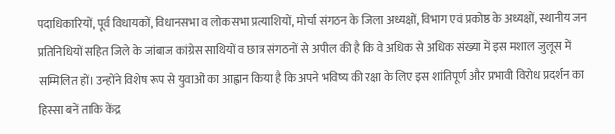पदाधिकारियों, पूर्व विधायकों, विधानसभा व लोकसभा प्रत्याशियों, मोर्चा संगठन के जिला अध्यक्षों, विभाग एवं प्रकोष्ठ के अध्यक्षों, स्थानीय जन प्रतिनिधियों सहित जिले के जांबाज कांग्रेस साथियों व छात्र संगठनों से अपील की है कि वे अधिक से अधिक संख्या में इस मशाल जुलूस में सम्मिलित हों। उन्होंने विशेष रूप से युवाओं का आह्वान किया है कि अपने भविष्य की रक्षा के लिए इस शांतिपूर्ण और प्रभावी विरोध प्रदर्शन का हिस्सा बनें ताकि केंद्र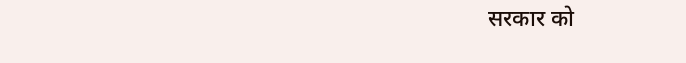सरकार को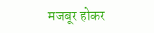मजबूर होकर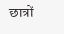छात्रों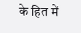के हित में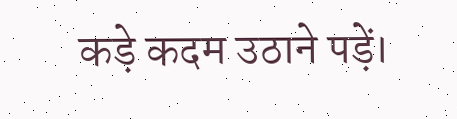कड़े कदम उठाने पड़ें।